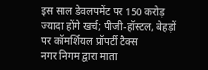इस साल डेवलपमेंट पर 150 करोड़ ज्यादा होंगे खर्च; पीजी-हॉस्टल, बेहड़ों पर कॉमर्शियल प्रॉपर्टी टैक्स
नगर निगम द्वारा माता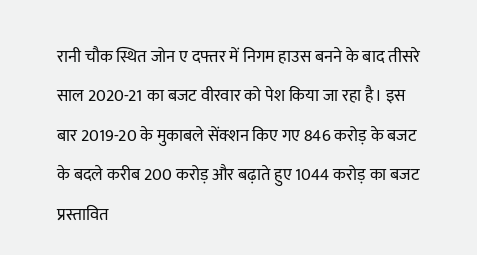रानी चौक स्थित जोन ए दफ्तर में निगम हाउस बनने के बाद तीसरे साल 2020-21 का बजट वीरवार को पेश किया जा रहा है। इस बार 2019-20 के मुकाबले सेंक्शन किए गए 846 करोड़ के बजट के बदले करीब 200 करोड़ और बढ़ाते हुए 1044 करोड़ का बजट प्रस्तावित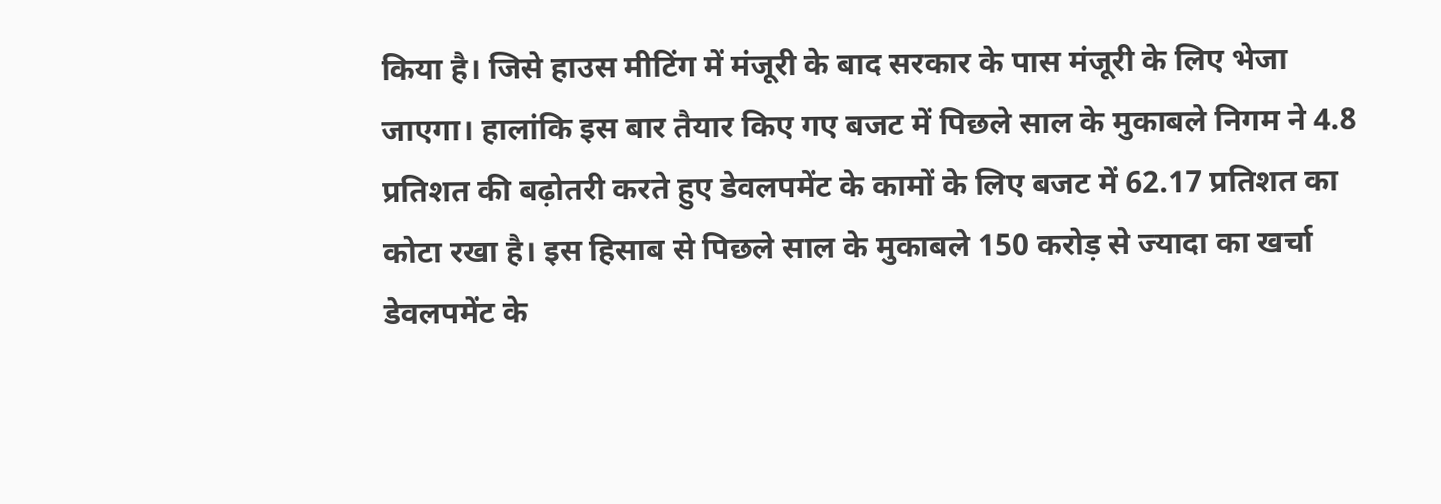किया है। जिसे हाउस मीटिंग में मंजूरी के बाद सरकार के पास मंजूरी के लिए भेजा जाएगा। हालांकि इस बार तैयार किए गए बजट में पिछले साल के मुकाबले निगम ने 4.8 प्रतिशत की बढ़ोतरी करते हुए डेवलपमेंट के कामों के लिए बजट में 62.17 प्रतिशत का कोटा रखा है। इस हिसाब से पिछले साल के मुकाबले 150 करोड़ से ज्यादा का खर्चा डेवलपमेंट के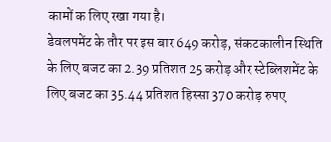कामों क लिए रखा गया है।
डेवलपमेंट के तौर पर इस बार 649 करोड़, संकटकालीन स्थिति के लिए बजट का 2.39 प्रतिशत 25 करोड़ और स्टेब्लिशमेंट के लिए बजट का 35.44 प्रतिशत हिस्सा 370 करोड़ रुपए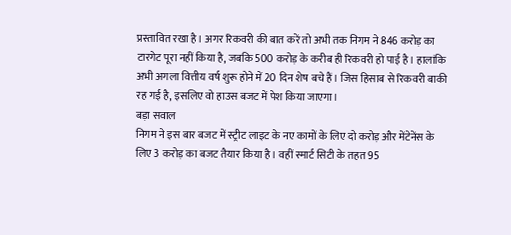प्रस्तावित रखा है। अगर रिकवरी की बात करें तो अभी तक निगम ने 846 करोड़ का टारगेट पूरा नहीं किया है, जबकि 500 करोड़ के करीब ही रिकवरी हो पाई है। हालांकि अभी अगला वित्तीय वर्ष शुरू होने में 20 दिन शेष बचे हैं। जिस हिसाब से रिकवरी बाकी रह गई है, इसलिए वो हाउस बजट में पेश किया जाएगा।
बड़ा सवाल
निगम ने इस बार बजट में स्ट्रीट लाइट के नए कामों के लिए दो करोड़ और मेंटेनेंस के लिए 3 करोड़ का बजट तैयार किया है। वहीं स्मार्ट सिटी के तहत 95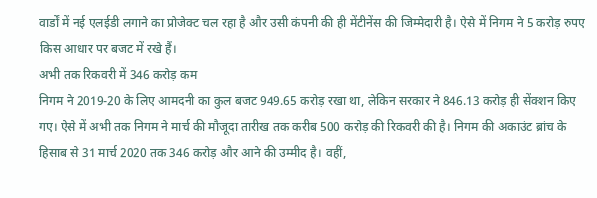वार्डों में नई एलईडी लगाने का प्रोजेक्ट चल रहा है और उसी कंपनी की ही मेंटीनेंस की जिम्मेदारी है। ऐसे में निगम ने 5 करोड़ रुपए किस आधार पर बजट में रखे हैं।
अभी तक रिकवरी में 346 करोड़ कम
निगम ने 2019-20 के लिए आमदनी का कुल बजट 949.65 करोड़ रखा था, लेकिन सरकार ने 846.13 करोड़ ही सेंक्शन किए गए। ऐसे में अभी तक निगम ने मार्च की मौजूदा तारीख तक करीब 500 करोड़ की रिकवरी की है। निगम की अकाउंट ब्रांच के हिसाब से 31 मार्च 2020 तक 346 करोड़ और आने की उम्मीद है। वहीं,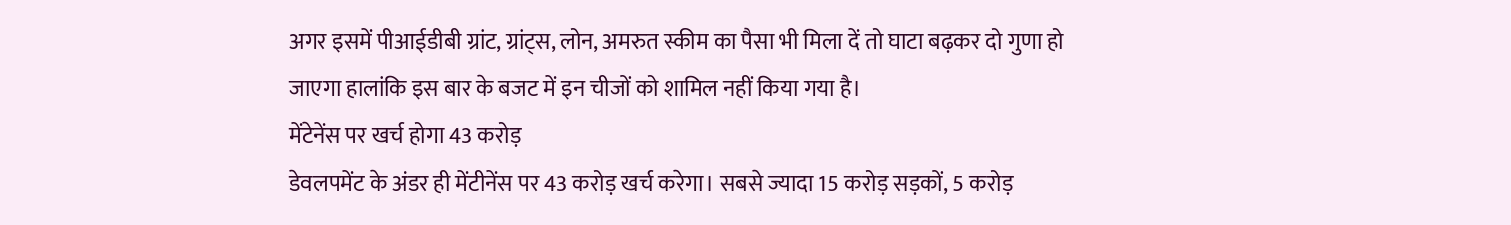अगर इसमें पीआईडीबी ग्रांट, ग्रांट्स, लोन, अमरुत स्कीम का पैसा भी मिला दें तो घाटा बढ़कर दो गुणा हो जाएगा हालांकि इस बार के बजट में इन चीजों को शामिल नहीं किया गया है।
मेंटेनेंस पर खर्च होगा 43 करोड़
डेवलपमेंट के अंडर ही मेंटीनेंस पर 43 करोड़ खर्च करेगा। सबसे ज्यादा 15 करोड़ सड़कों, 5 करोड़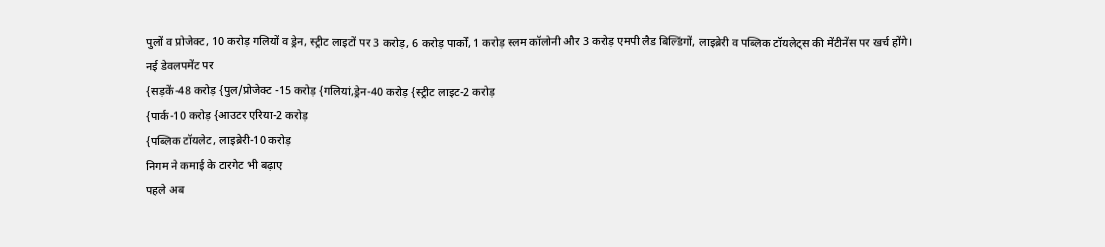पुलों व प्रोजेक्ट, 10 करोड़ गलियों व ड्रेन, स्ट्रीट लाइटों पर 3 करोड़, 6 करोड़ पार्कों, 1 करोड़ स्लम कॉलोनी और 3 करोड़ एमपी लैड बिल्डिंगों, लाइब्रेरी व पब्लिक टॉयलेट्स की मेंटीनेंस पर खर्च होंगे।
नई डेवलपमेंट पर
{सड़कें-48 करोड़ {पुल/प्रोजेक्ट -15 करोड़ {गलियां,ड्रेन-40 करोड़ {स्ट्रीट लाइट-2 करोड़
{पार्क-10 करोड़ {आउटर एरिया-2 करोड़
{पब्लिक टॉयलेट, लाइब्रेरी-10 करोड़
निगम ने कमाई के टारगेट भी बढ़ाए
पहले अब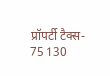प्रॉपर्टी टैक्स- 75 130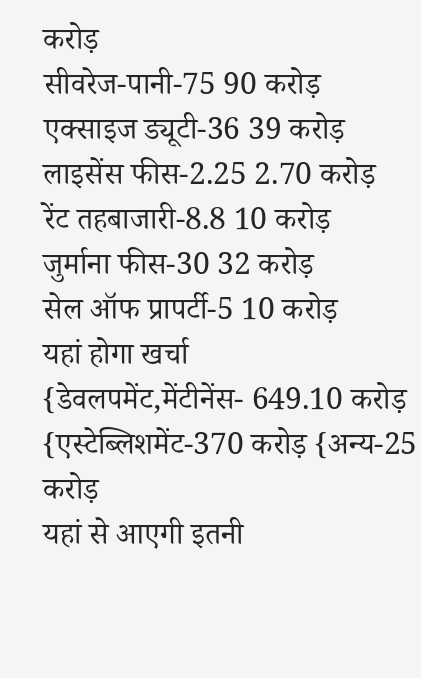करोड़
सीवरेज-पानी-75 90 करोड़
एक्साइज ड्यूटी-36 39 करोड़
लाइसेंस फीस-2.25 2.70 करोड़
रेंट तहबाजारी-8.8 10 करोड़
जुर्माना फीस-30 32 करोड़
सेल ऑफ प्रापर्टी-5 10 करोड़
यहां होगा खर्चा
{डेवलपमेंट,मेंटीनेंस- 649.10 करोड़
{एस्टेब्लिशमेंट-370 करोड़ {अन्य-25 करोड़
यहां से आएगी इतनी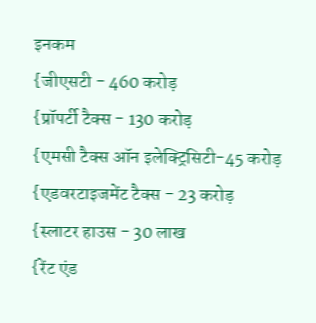इनकम
{जीएसटी - 460 करोड़
{प्रॉपर्टी टैक्स - 130 करोड़
{एमसी टैक्स ऑन इलेक्ट्रिसिटी-45 करोड़
{एडवरटाइजमेंट टैक्स - 23 करोड़
{स्लाटर हाउस - 30 लाख
{रेंट एंड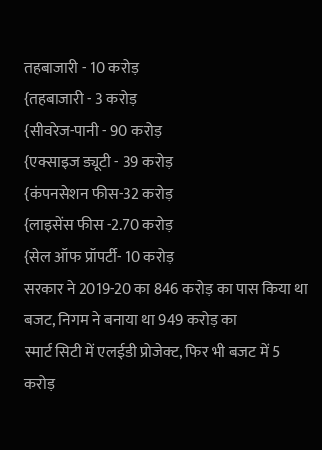तहबाजारी - 10 करोड़
{तहबाजारी - 3 करोड़
{सीवरेज-पानी - 90 करोड़
{एक्साइज ड्यूटी - 39 करोड़
{कंपनसेशन फीस-32 करोड़
{लाइसेंस फीस -2.70 करोड़
{सेल ऑफ प्रॉपर्टी- 10 करोड़
सरकार ने 2019-20 का 846 करोड़ का पास किया था बजट, निगम ने बनाया था 949 करोड़ का
स्मार्ट सिटी में एलईडी प्रोजेक्ट, फिर भी बजट में 5 करोड़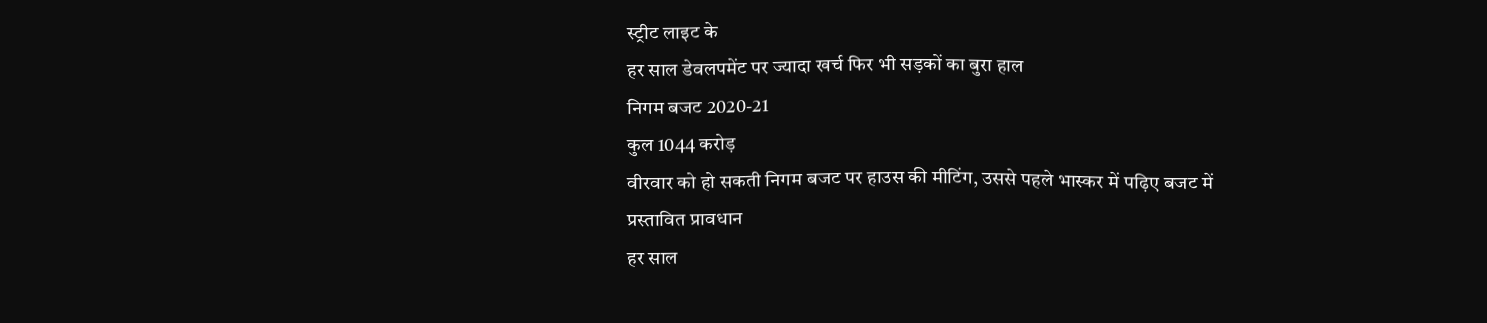स्ट्रीट लाइट के
हर साल डेवलपमेंट पर ज्यादा खर्च फिर भी सड़कों का बुरा हाल
निगम बजट 2020-21
कुल 1044 करोड़
वीरवार को हो सकती निगम बजट पर हाउस की मीटिंग, उससे पहले भास्कर में पढ़िए बजट में प्रस्तावित प्रावधान
हर साल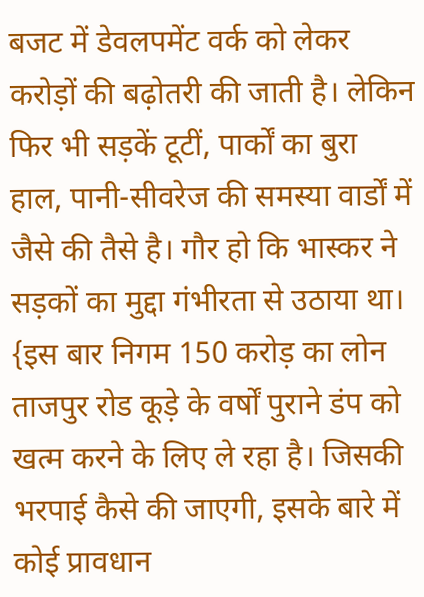बजट में डेवलपमेंट वर्क को लेकर करोड़ों की बढ़ोतरी की जाती है। लेकिन फिर भी सड़कें टूटीं, पार्कों का बुरा हाल, पानी-सीवरेज की समस्या वार्डों में जैसे की तैसे है। गौर हो कि भास्कर ने सड़कों का मुद्दा गंभीरता से उठाया था।
{इस बार निगम 150 करोड़ का लोन ताजपुर रोड कूड़े के वर्षों पुराने डंप को खत्म करने के लिए ले रहा है। जिसकी भरपाई कैसे की जाएगी, इसके बारे में कोई प्रावधान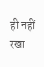ही नहीं रखा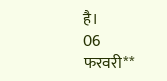है।
06 फरवरी**